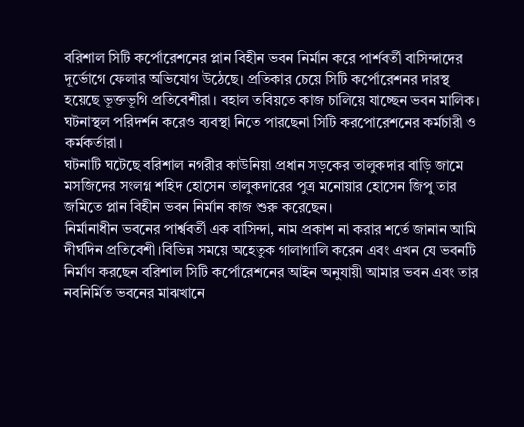বরিশাল সিটি কর্পোরেশনের প্লান বিহীন ভবন নির্মান করে পার্শবর্তী বাসিন্দাদের দূর্ভোগে ফেলার অভিযোগ উঠেছে। প্রতিকার চেয়ে সিটি কর্পোরেশনর দারস্থ হয়েছে ভূক্তভূগি প্রতিবেশীরা। বহাল তবিয়তে কাজ চালিয়ে যাচ্ছেন ভবন মালিক। ঘটনাস্থল পরিদর্শন করেও ব্যবস্থা নিতে পারছেনা সিটি করপোরেশনের কর্মচারী ও কর্মকর্তারা।
ঘটনাটি ঘটেছে বরিশাল নগরীর কাউনিয়া প্রধান সড়কের তালুকদার বাড়ি জামে মসজিদের সংলগ্ন শহিদ হোসেন তালুকদারের পুত্র মনোয়ার হোসেন জিপু তার জমিতে প্লান বিহীন ভবন নির্মান কাজ শুরু করেছেন।
নির্মানাধীন ভবনের পার্শ্ববর্তী এক বাসিন্দা, নাম প্রকাশ না করার শর্তে জানান আমি দীর্ঘদিন প্রতিবেশী।বিভিন্ন সময়ে অহেতুক গালাগালি করেন এবং এখন যে ভবনটি নির্মাণ করছেন বরিশাল সিটি কর্পোরেশনের আইন অনুযায়ী আমার ভবন এবং তার নবনির্মিত ভবনের মাঝখানে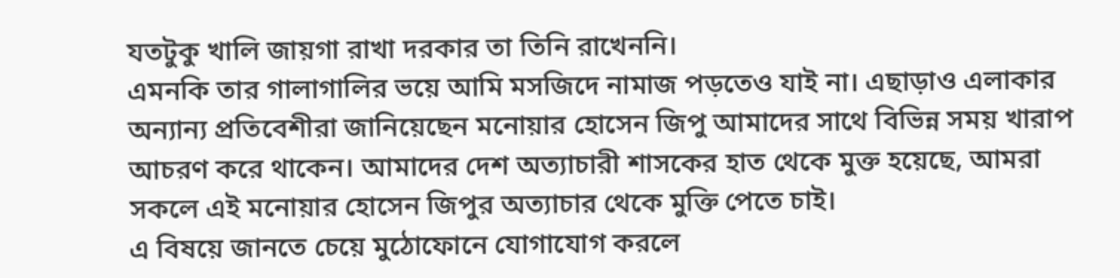যতটুকু খালি জায়গা রাখা দরকার তা তিনি রাখেননি।
এমনকি তার গালাগালির ভয়ে আমি মসজিদে নামাজ পড়তেও যাই না। এছাড়াও এলাকার অন্যান্য প্রতিবেশীরা জানিয়েছেন মনোয়ার হোসেন জিপু আমাদের সাথে বিভিন্ন সময় খারাপ আচরণ করে থাকেন। আমাদের দেশ অত্যাচারী শাসকের হাত থেকে মুক্ত হয়েছে, আমরা সকলে এই মনোয়ার হোসেন জিপুর অত্যাচার থেকে মুক্তি পেতে চাই।
এ বিষয়ে জানতে চেয়ে মুঠোফোনে যোগাযোগ করলে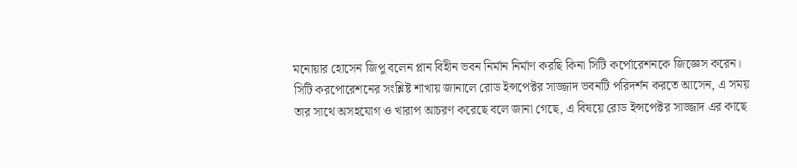মনোয়ার হোসেন জিপু বলেন প্লান বিহীন ভবন নির্মান নির্মাণ করছি কিনা সিটি কর্পোরেশনকে জিজ্ঞেস করেন।
সিটি করপোরেশনের সংশ্লিষ্ট শাখায় জানালে রোড ইন্সপেক্টর সাজ্জাদ ভবনটি পরিদর্শন করতে আসেন, এ সময় তার সাথে অসহযোগ ও খারাপ আচরণ করেছে বলে জানা গেছে, এ বিষয়ে রোড ইন্সপেক্টর সাজ্জাদ এর কাছে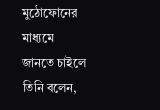মুঠোফোনের মাধ্যমে জানতে চাইলে তিনি বলেন,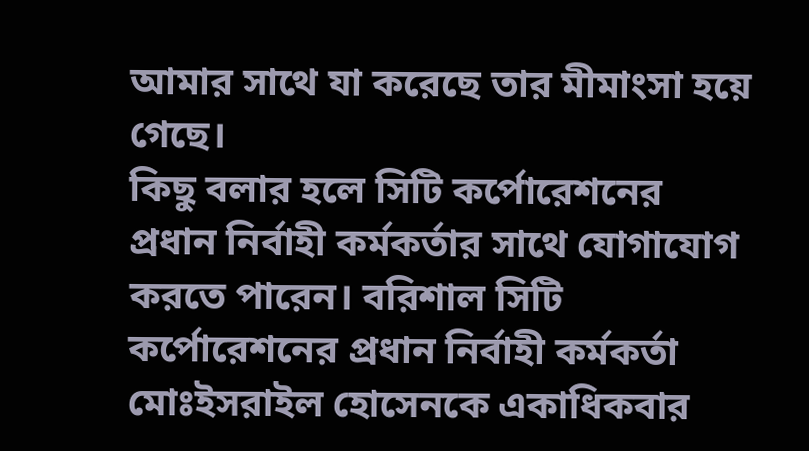আমার সাথে যা করেছে তার মীমাংসা হয়ে গেছে।
কিছু বলার হলে সিটি কর্পোরেশনের প্রধান নির্বাহী কর্মকর্তার সাথে যোগাযোগ করতে পারেন। বরিশাল সিটি কর্পোরেশনের প্রধান নির্বাহী কর্মকর্তা মোঃইসরাইল হোসেনকে একাধিকবার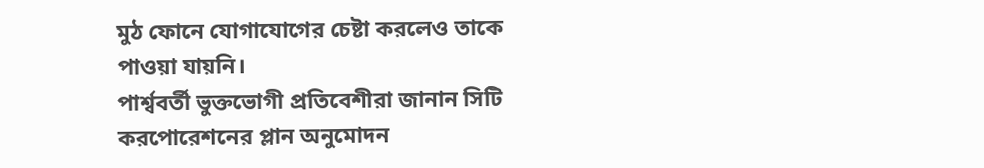মুঠ ফোনে যোগাযোগের চেষ্টা করলেও তাকে পাওয়া যায়নি।
পার্শ্ববর্তী ভুক্তভোগী প্রতিবেশীরা জানান সিটি করপোরেশনের প্লান অনুমোদন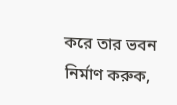করে তার ভবন নির্মাণ করুক,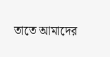তাতে আমাদের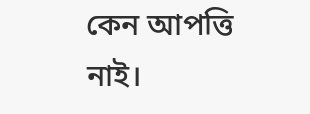কেন আপত্তি নাই।